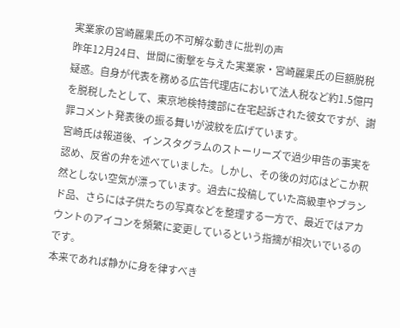実業家の宮崎麗果氏の不可解な動きに批判の声
昨年12月24日、世間に衝撃を与えた実業家・宮崎麗果氏の巨額脱税疑惑。自身が代表を務める広告代理店において法人税など約1.5億円を脱税したとして、東京地検特捜部に在宅起訴された彼女ですが、謝罪コメント発表後の振る舞いが波紋を広げています。
宮崎氏は報道後、インスタグラムのストーリーズで過少申告の事実を認め、反省の弁を述べていました。しかし、その後の対応はどこか釈然としない空気が漂っています。過去に投稿していた高級車やブランド品、さらには子供たちの写真などを整理する一方で、最近ではアカウントのアイコンを頻繁に変更しているという指摘が相次いでいるのです。
本来であれば静かに身を律すべき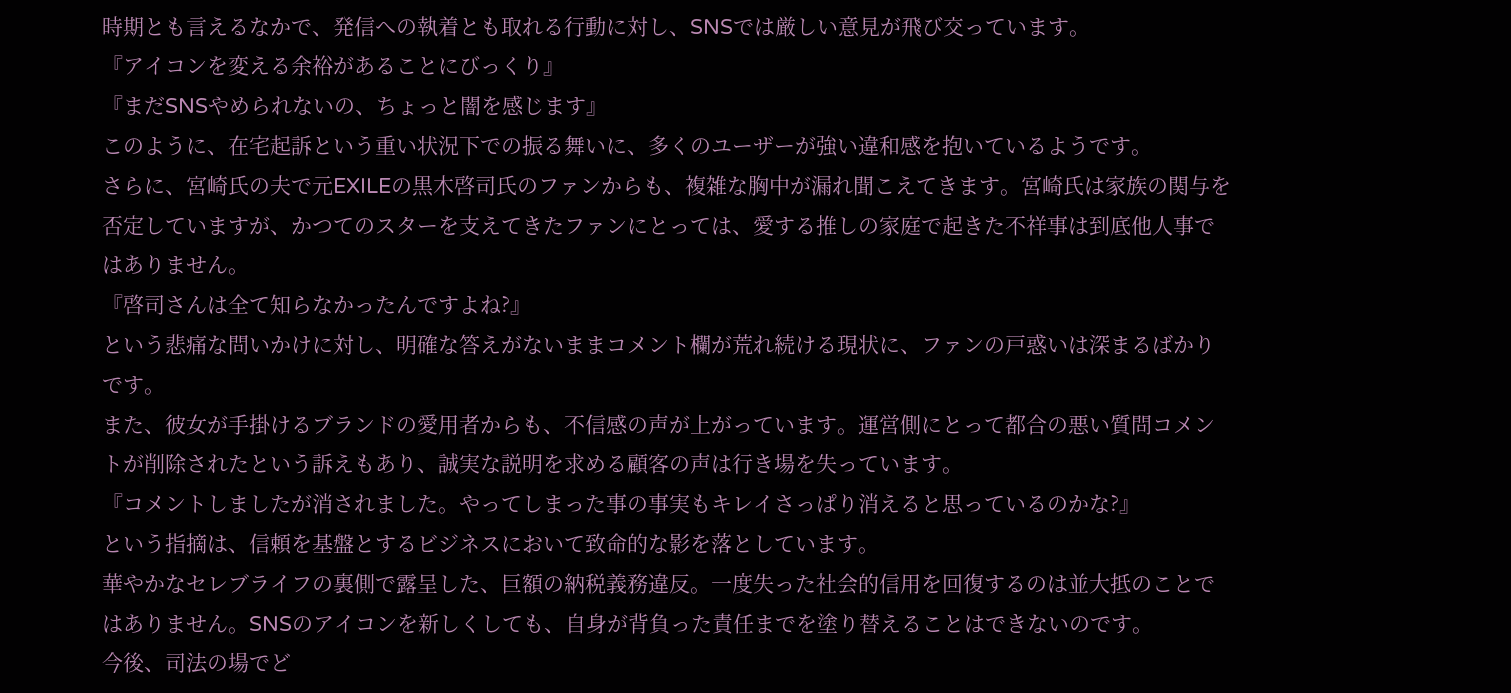時期とも言えるなかで、発信への執着とも取れる行動に対し、SNSでは厳しい意見が飛び交っています。
『アイコンを変える余裕があることにびっくり』
『まだSNSやめられないの、ちょっと闇を感じます』
このように、在宅起訴という重い状況下での振る舞いに、多くのユーザーが強い違和感を抱いているようです。
さらに、宮崎氏の夫で元EXILEの黒木啓司氏のファンからも、複雑な胸中が漏れ聞こえてきます。宮崎氏は家族の関与を否定していますが、かつてのスターを支えてきたファンにとっては、愛する推しの家庭で起きた不祥事は到底他人事ではありません。
『啓司さんは全て知らなかったんですよね?』
という悲痛な問いかけに対し、明確な答えがないままコメント欄が荒れ続ける現状に、ファンの戸惑いは深まるばかりです。
また、彼女が手掛けるブランドの愛用者からも、不信感の声が上がっています。運営側にとって都合の悪い質問コメントが削除されたという訴えもあり、誠実な説明を求める顧客の声は行き場を失っています。
『コメントしましたが消されました。やってしまった事の事実もキレイさっぱり消えると思っているのかな?』
という指摘は、信頼を基盤とするビジネスにおいて致命的な影を落としています。
華やかなセレブライフの裏側で露呈した、巨額の納税義務違反。一度失った社会的信用を回復するのは並大抵のことではありません。SNSのアイコンを新しくしても、自身が背負った責任までを塗り替えることはできないのです。
今後、司法の場でど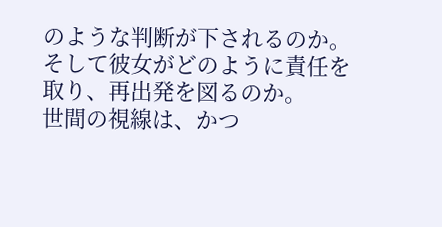のような判断が下されるのか。そして彼女がどのように責任を取り、再出発を図るのか。
世間の視線は、かつ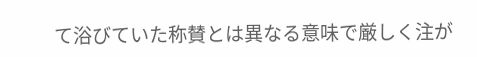て浴びていた称賛とは異なる意味で厳しく注が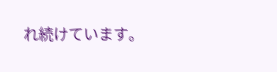れ続けています。